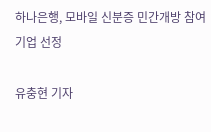하나은행, 모바일 신분증 민간개방 참여기업 선정

유충현 기자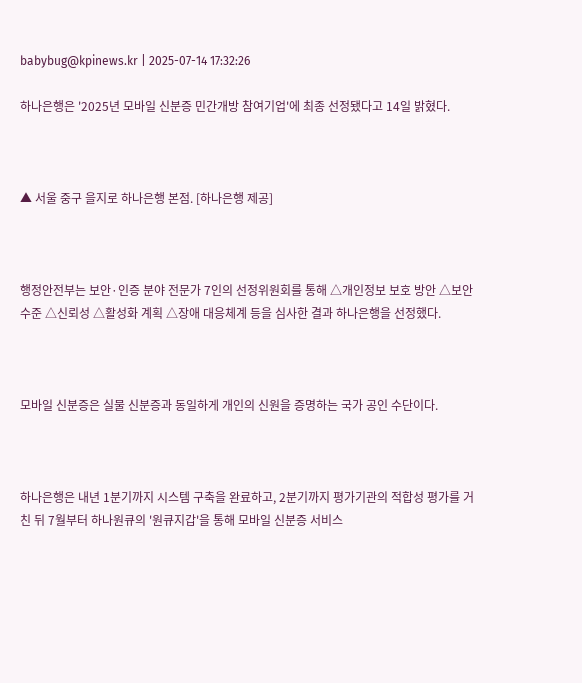babybug@kpinews.kr | 2025-07-14 17:32:26

하나은행은 '2025년 모바일 신분증 민간개방 참여기업'에 최종 선정됐다고 14일 밝혔다.



▲ 서울 중구 을지로 하나은행 본점. [하나은행 제공]



행정안전부는 보안·인증 분야 전문가 7인의 선정위원회를 통해 △개인정보 보호 방안 △보안 수준 △신뢰성 △활성화 계획 △장애 대응체계 등을 심사한 결과 하나은행을 선정했다.



모바일 신분증은 실물 신분증과 동일하게 개인의 신원을 증명하는 국가 공인 수단이다.



하나은행은 내년 1분기까지 시스템 구축을 완료하고, 2분기까지 평가기관의 적합성 평가를 거친 뒤 7월부터 하나원큐의 '원큐지갑'을 통해 모바일 신분증 서비스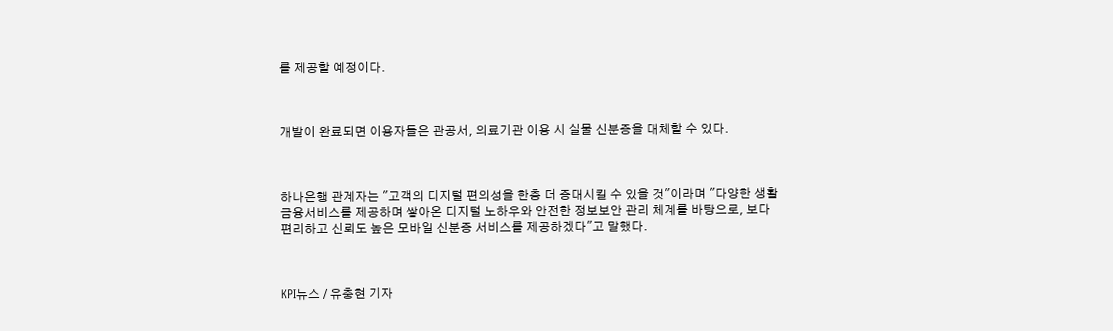를 제공할 예정이다.



개발이 완료되면 이용자들은 관공서, 의료기관 이용 시 실물 신분증을 대체할 수 있다.



하나은행 관계자는 "고객의 디지털 편의성을 한층 더 증대시킬 수 있을 것"이라며 "다양한 생활금융서비스를 제공하며 쌓아온 디지털 노하우와 안전한 정보보안 관리 체계를 바탕으로, 보다 편리하고 신뢰도 높은 모바일 신분증 서비스를 제공하겠다"고 말했다.



KPI뉴스 / 유충현 기자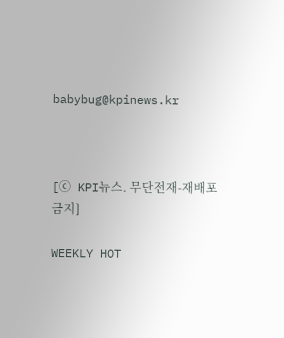babybug@kpinews.kr



[ⓒ KPI뉴스. 무단전재-재배포 금지]

WEEKLY HOT